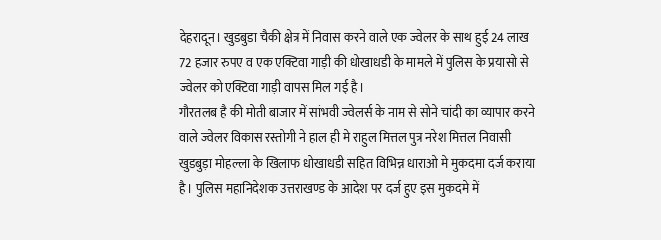देहरादून। खुडबुडा चैकी क्षेत्र में निवास करने वाले एक ज्वेलर के साथ हुई 24 लाख 72 हजार रुपए व एक एक्टिवा गाड़ी की धोखाधडी के मामले में पुलिस के प्रयासो से ज्वेलर को एक्टिवा गाड़ी वापस मिल गई है।
गौरतलब है की मोती बाजार में सांभवी ज्वेलर्स के नाम से सोने चांदी का व्यापार करने वाले ज्वेलर विकास रस्तोगी ने हाल ही मे राहुल मित्तल पुत्र नरेश मित्तल निवासी खुडबुड़ा मोहल्ला के खिलाफ धोखाधडी सहित विभिन्न धाराओ मे मुकदमा दर्ज कराया है। पुलिस महानिदेशक उत्तराखण्ड के आदेश पर दर्ज हुए इस मुकदमे में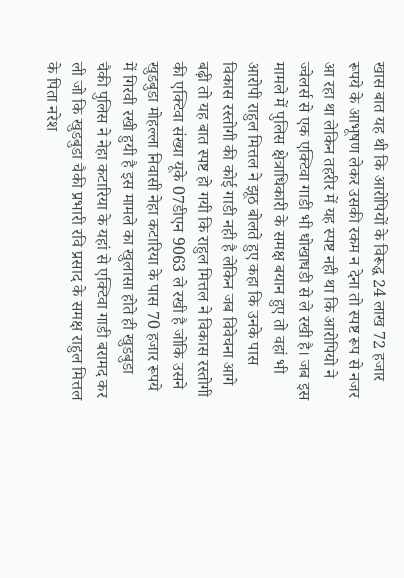खास बात यह थी कि आरोपियों के विरूद्ध 24 लाख 72 हजार रूपये के आभूषण लेकर उसकी रकम न देना तो स्पष्ट रूप से नजर आ रहा था लेकिन तहरीर में यह स्पष्ट नही था कि आरोपियो ने ज्वेलर्स से एक एक्टिवा गाडी भी धोखाधडी से ले रखी है। जब इस मामले में पुलिस क्षेत्राधिकारी के समक्ष बयान हुए तो वहां भी आरोपी राहुल मित्तल ने झूठ बोलते हुए कहा कि उनके पास विकास रस्तोगी की कोई गाडी नही है लेकिन जब विवेचना आगे बढ़ी तो यह बात स्पष्ट हो गयी कि राहुल मित्तल ने विकास रस्तोगी की एक्टिवा संख्या यूके 07डीएन 9063 ले रखी है जोकि उसने खुडबुडा मोहल्ला निवासी नेहा कटारिया के पास 70 हजार रूपये में गिरवी रखी हुयी है इस मामले का खुलासा होते ही खुडबुडा चैकी पुलिस ने नेहा कटारिया के यहां से एक्टिवा गाडी बरामद कर ली जो कि खुडबुडा चैकी प्रभारी रवि प्रसाद के समक्ष राहुल मित्तल के पिता नरेश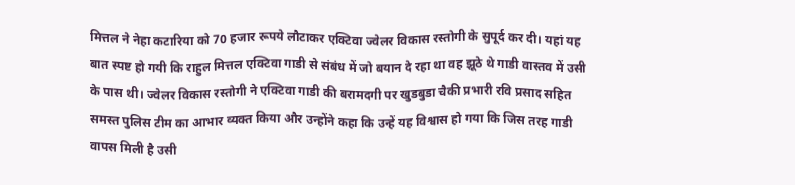मित्तल ने नेहा कटारिया को 70 हजार रूपये लौटाकर एक्टिवा ज्वेलर विकास रस्तोगी के सुपूर्द कर दी। यहां यह बात स्पष्ट हो गयी कि राहुल मित्तल एक्टिवा गाडी से संबंध में जो बयान दे रहा था वह झूठे थे गाडी वास्तव में उसी के पास थी। ज्वेलर विकास रस्तोगी ने एक्टिवा गाडी की बरामदगी पर खुडबुडा चैकी प्रभारी रवि प्रसाद सहित समस्त पुलिस टीम का आभार व्यक्त किया और उन्होंने कहा कि उन्हें यह विश्वास हो गया कि जिस तरह गाडी वापस मिली है उसी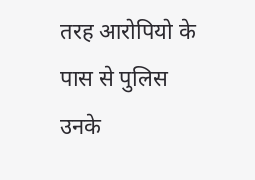तरह आरोपियो के पास से पुलिस उनके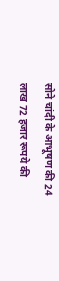सोने चांदी के आभूषण की 24 लाख 72 हजार रूपये की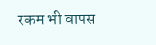रकम भी वापस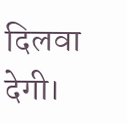दिलवा देगी।